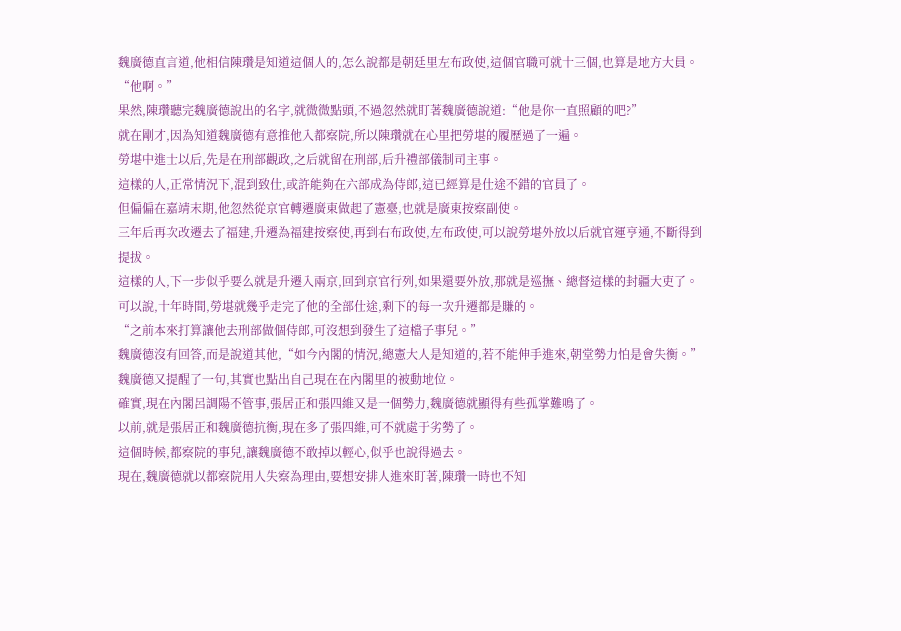魏廣德直言道,他相信陳瓚是知道這個人的,怎么說都是朝廷里左布政使,這個官職可就十三個,也算是地方大員。
“他啊。”
果然,陳瓚聽完魏廣德說出的名字,就微微點頭,不過忽然就盯著魏廣德說道:“他是你一直照顧的吧?”
就在剛才,因為知道魏廣德有意推他入都察院,所以陳瓚就在心里把勞堪的履歷過了一遍。
勞堪中進士以后,先是在刑部觀政,之后就留在刑部,后升禮部儀制司主事。
這樣的人,正常情況下,混到致仕,或許能夠在六部成為侍郎,這已經算是仕途不錯的官員了。
但偏偏在嘉靖末期,他忽然從京官轉遷廣東做起了憲臺,也就是廣東按察副使。
三年后再次改遷去了福建,升遷為福建按察使,再到右布政使,左布政使,可以說勞堪外放以后就官運亨通,不斷得到提拔。
這樣的人,下一步似乎要么就是升遷入兩京,回到京官行列,如果還要外放,那就是巡撫、總督這樣的封疆大吏了。
可以說,十年時間,勞堪就幾乎走完了他的全部仕途,剩下的每一次升遷都是賺的。
“之前本來打算讓他去刑部做個侍郎,可沒想到發生了這檔子事兒。”
魏廣德沒有回答,而是說道其他,“如今內閣的情況,總憲大人是知道的,若不能伸手進來,朝堂勢力怕是會失衡。”
魏廣德又提醒了一句,其實也點出自己現在在內閣里的被動地位。
確實,現在內閣呂調陽不管事,張居正和張四維又是一個勢力,魏廣德就顯得有些孤掌難鳴了。
以前,就是張居正和魏廣德抗衡,現在多了張四維,可不就處于劣勢了。
這個時候,都察院的事兒,讓魏廣德不敢掉以輕心,似乎也說得過去。
現在,魏廣德就以都察院用人失察為理由,要想安排人進來盯著,陳瓚一時也不知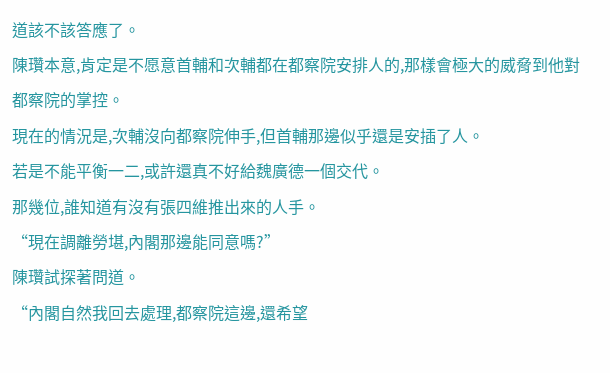道該不該答應了。
陳瓚本意,肯定是不愿意首輔和次輔都在都察院安排人的,那樣會極大的威脅到他對都察院的掌控。
現在的情況是,次輔沒向都察院伸手,但首輔那邊似乎還是安插了人。
若是不能平衡一二,或許還真不好給魏廣德一個交代。
那幾位,誰知道有沒有張四維推出來的人手。
“現在調離勞堪,內閣那邊能同意嗎?”
陳瓚試探著問道。
“內閣自然我回去處理,都察院這邊,還希望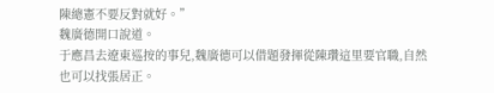陳總憲不要反對就好。”
魏廣德開口說道。
于應昌去遼東巡按的事兒,魏廣德可以借題發揮從陳瓚這里要官職,自然也可以找張居正。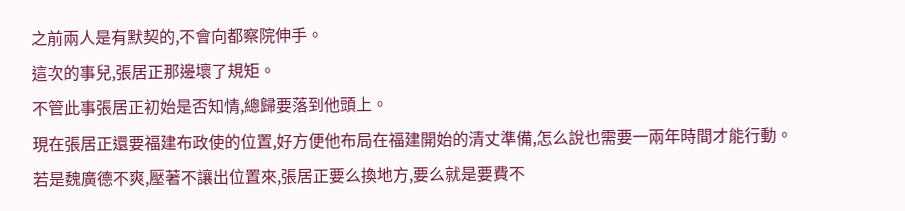之前兩人是有默契的,不會向都察院伸手。
這次的事兒,張居正那邊壞了規矩。
不管此事張居正初始是否知情,總歸要落到他頭上。
現在張居正還要福建布政使的位置,好方便他布局在福建開始的清丈準備,怎么說也需要一兩年時間才能行動。
若是魏廣德不爽,壓著不讓出位置來,張居正要么換地方,要么就是要費不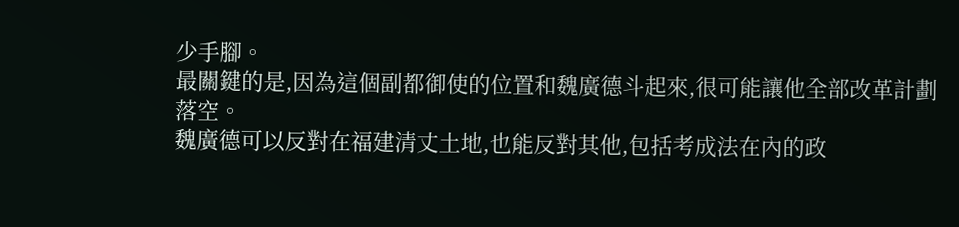少手腳。
最關鍵的是,因為這個副都御使的位置和魏廣德斗起來,很可能讓他全部改革計劃落空。
魏廣德可以反對在福建清丈土地,也能反對其他,包括考成法在內的政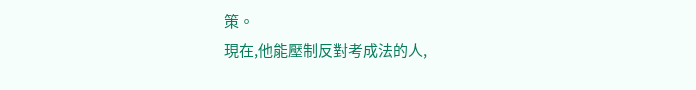策。
現在,他能壓制反對考成法的人,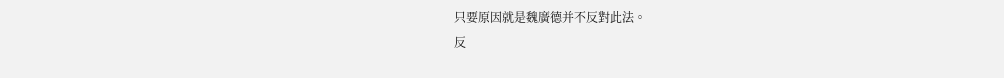只要原因就是魏廣德并不反對此法。
反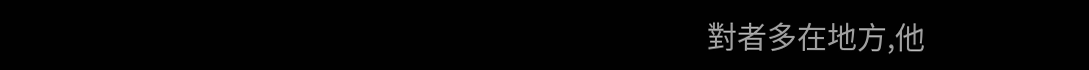對者多在地方,他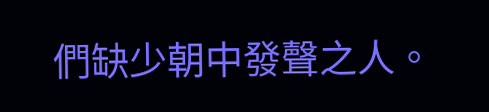們缺少朝中發聲之人。